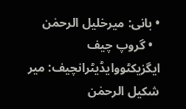• بانی: میرخلیل الرحمٰن
  • گروپ چیف ایگزیکٹووایڈیٹرانچیف: میر شکیل الرحمٰن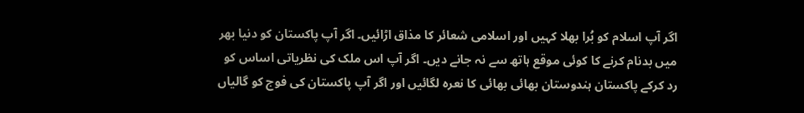اگر آپ اسلام کو بُرا بھلا کہیں اور اسلامی شعائر کا مذاق اڑائیں۔ اگر آپ پاکستان کو دنیا بھر میں بدنام کرنے کا کوئی موقع ہاتھ سے نہ جانے دیں۔ اگر آپ اس ملک کی نظریاتی اساس کو رد کرکے پاکستان ہندوستان بھائی بھائی کا نعرہ لگائیں اور اگر آپ پاکستان کی فوج کو گالیاں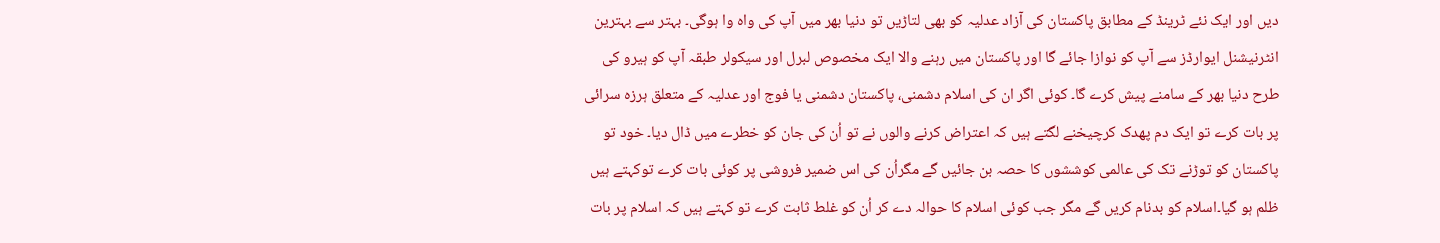دیں اور ایک نئے ٹرینڈ کے مطابق پاکستان کی آزاد عدلیہ کو بھی لتاڑیں تو دنیا بھر میں آپ کی واہ وا ہوگی۔ بہتر سے بہترین انٹرنیشنل ایوارڈز سے آپ کو نوازا جائے گا اور پاکستان میں رہنے والا ایک مخصوص لبرل اور سیکولر طبقہ آپ کو ہیرو کی طرح دنیا بھر کے سامنے پیش کرے گا۔ کوئی اگر ان کی اسلام دشمنی، پاکستان دشمنی یا فوج اور عدلیہ کے متعلق ہرزہ سرائی پر بات کرے تو ایک دم پھدک کرچیخنے لگتے ہیں کہ اعتراض کرنے والوں نے تو اُن کی جان کو خطرے میں ڈال دیا۔ خود تو پاکستان کو توڑنے تک کی عالمی کوششوں کا حصہ بن جائیں گے مگراُن کی اس ضمیر فروشی پر کوئی بات کرے توکہتے ہیں ظلم ہو گیا۔اسلام کو بدنام کریں گے مگر جب کوئی اسلام کا حوالہ دے کر اُن کو غلط ثابت کرے تو کہتے ہیں کہ اسلام پر بات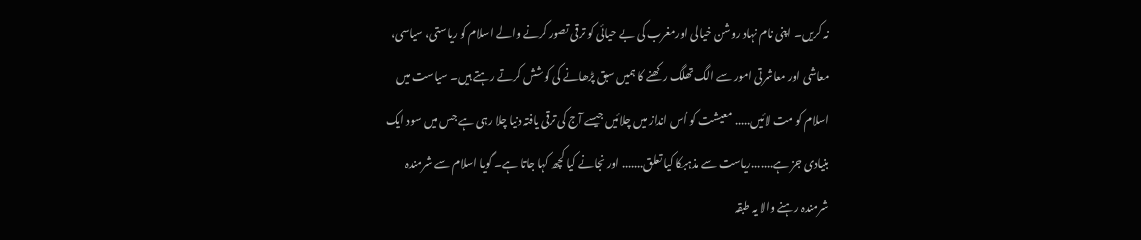نہ کریں۔ اپنی نام نہاد روشن خیالی اورمغرب کی بے حیائی کو ترقی تصور کرنے والے اسلام کو ریاستی، سیاسی، معاشی اور معاشرتی امور سے الگ تھلگ رکھنے کا ہمیں سبق پڑھانے کی کوشش کرتے رہتے ہیں۔ سیاست میں اسلام کو مت لائیں..... معیشت کو اُس انداز میں چلائیں جیسے آج کی ترقی یافتہ دنیا چلا رہی ہے جس میں سود ایک بنیادی جز ہے.......ریاست سے مذہبکا کیا تعلق....... اور نجانے کیا کچھ کہا جاتا ہے۔ گویا اسلام سے شرمندہ شرمندہ رہنے والا یہ طبقہ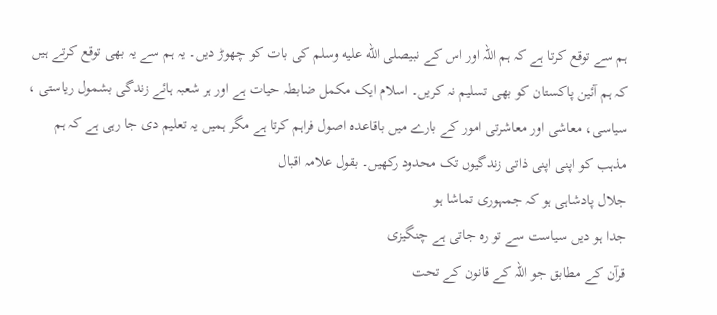ہم سے توقع کرتا ہے کہ ہم اللہ اور اس کے نبیصلى الله عليه وسلم کی بات کو چھوڑ دیں۔ یہ ہم سے یہ بھی توقع کرتے ہیں کہ ہم آئین پاکستان کو بھی تسلیم نہ کریں۔ اسلام ایک مکمل ضابطہ حیات ہے اور ہر شعبہ ہائے زندگی بشمول ریاستی ، سیاسی، معاشی اور معاشرتی امور کے بارے میں باقاعدہ اصول فراہم کرتا ہے مگر ہمیں یہ تعلیم دی جا رہی ہے کہ ہم مذہب کو اپنی اپنی ذاتی زندگیوں تک محدود رکھیں۔ بقول علامہ اقبال
جلال پادشاہی ہو کہ جمہوری تماشا ہو
جدا ہو دیں سیاست سے تو رہ جاتی ہے چنگیزی
قرآن کے مطابق جو اللہ کے قانون کے تحت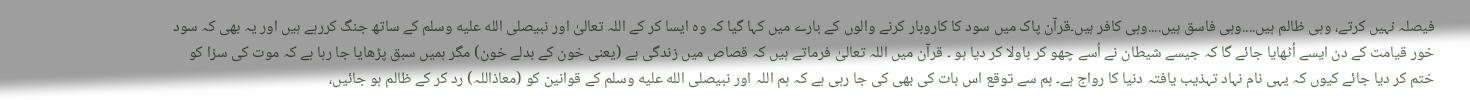فیصلہ نہیں کرتے، وہی ظالم ہیں....وہی فاسق ہیں....وہی کافر ہیں۔قرآن پاک میں سود کا کاروبار کرنے والوں کے بارے میں کہا گیا کہ وہ ایسا کر کے اللہ تعالیٰ اور نبیصلى الله عليه وسلم کے ساتھ جنگ کررہے ہیں اور یہ بھی کہ سود خور قیامت کے دن ایسے اُٹھایا جائے گا کہ جیسے شیطان نے اُسے چھو کر باولا کر دیا ہو ۔ قرآن میں اللہ تعالیٰ فرماتے ہیں کہ قصاص میں زندگی ہے (یعنی خون کے بدلے خون) مگر ہمیں سبق پڑھایا جا رہا ہے کہ موت کی سزا کو ختم کر دیا جائے کیوں کہ یہی نام نہاد تہذیب یافتہ دنیا کا رواج ہے۔ ہم سے توقع اس بات کی بھی کی جا رہی ہے کہ ہم اللہ اور نبیصلى الله عليه وسلم کے قوانین کو (معاذاللہ) رد کر کے ظالم ہو جائیں،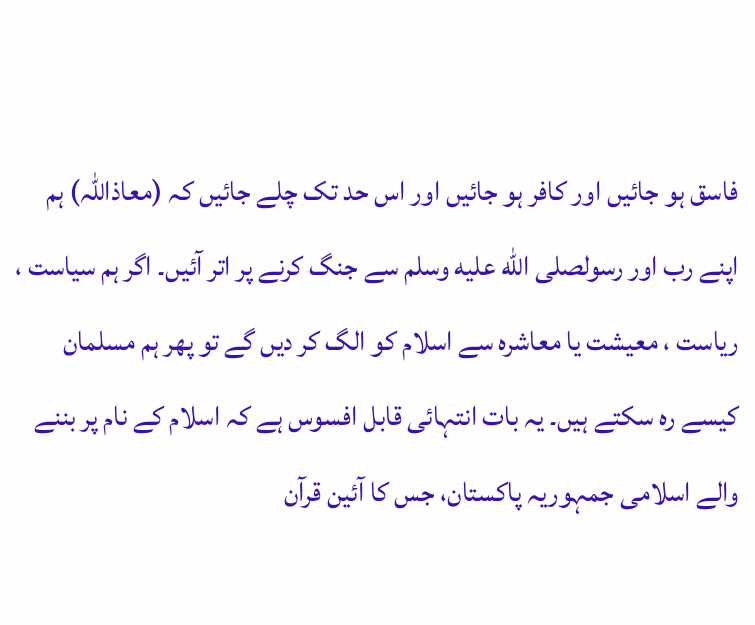فاسق ہو جائیں اور کافر ہو جائیں اور اس حد تک چلے جائیں کہ (معاذاللہ) ہم اپنے رب اور رسولصلى الله عليه وسلم سے جنگ کرنے پر اتر آئیں۔ اگر ہم سیاست ، ریاست ، معیشت یا معاشرہ سے اسلام کو الگ کر دیں گے تو پھر ہم مسلمان کیسے رہ سکتے ہیں۔ یہ بات انتہائی قابل افسوس ہے کہ اسلام کے نام پر بننے والے اسلامی جمہوریہ پاکستان، جس کا آئین قرآن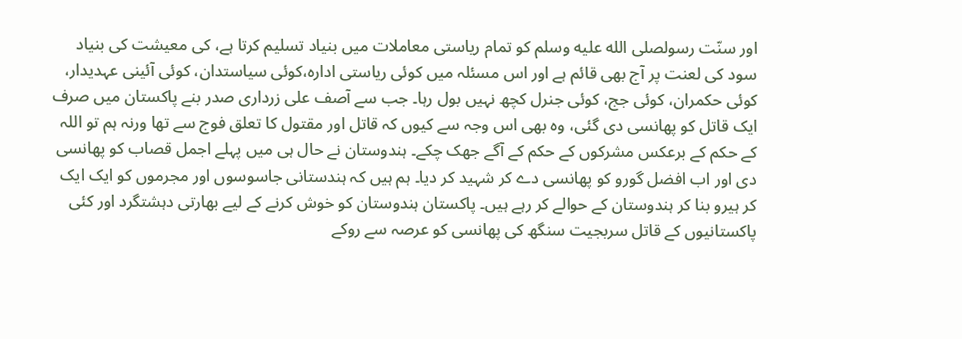اور سنّت رسولصلى الله عليه وسلم کو تمام ریاستی معاملات میں بنیاد تسلیم کرتا ہے، کی معیشت کی بنیاد سود کی لعنت پر آج بھی قائم ہے اور اس مسئلہ میں کوئی ریاستی ادارہ،کوئی سیاستدان، کوئی آئینی عہدیدار، کوئی حکمران، کوئی جج، کوئی جنرل کچھ نہیں بول رہا۔ جب سے آصف علی زرداری صدر بنے پاکستان میں صرف ایک قاتل کو پھانسی دی گئی، وہ بھی اس وجہ سے کیوں کہ قاتل اور مقتول کا تعلق فوج سے تھا ورنہ ہم تو اللہ کے حکم کے برعکس مشرکوں کے حکم کے آگے جھک چکے۔ ہندوستان نے حال ہی میں پہلے اجمل قصاب کو پھانسی دی اور اب افضل گورو کو پھانسی دے کر شہید کر دیا۔ ہم ہیں کہ ہندستانی جاسوسوں اور مجرموں کو ایک ایک کر ہیرو بنا کر ہندوستان کے حوالے کر رہے ہیں۔ پاکستان ہندوستان کو خوش کرنے کے لیے بھارتی دہشتگرد اور کئی پاکستانیوں کے قاتل سربجیت سنگھ کی پھانسی کو عرصہ سے روکے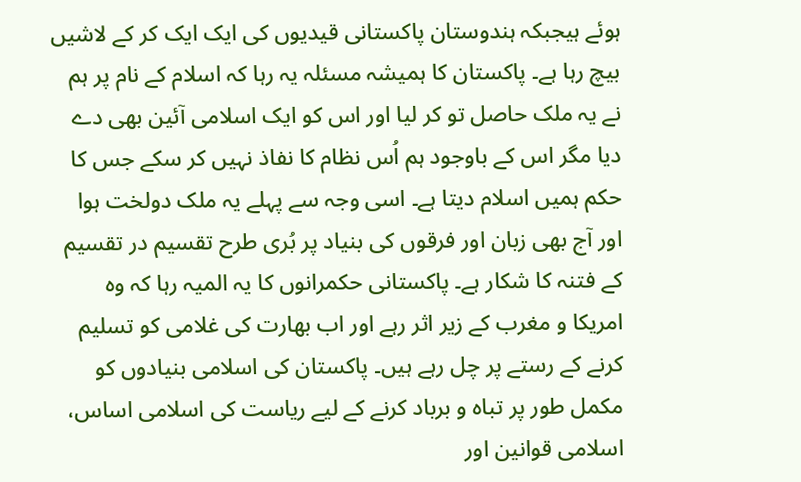ہوئے ہیجبکہ ہندوستان پاکستانی قیدیوں کی ایک ایک کر کے لاشیں بیچ رہا ہے۔ پاکستان کا ہمیشہ مسئلہ یہ رہا کہ اسلام کے نام پر ہم نے یہ ملک حاصل تو کر لیا اور اس کو ایک اسلامی آئین بھی دے دیا مگر اس کے باوجود ہم اُس نظام کا نفاذ نہیں کر سکے جس کا حکم ہمیں اسلام دیتا ہے۔ اسی وجہ سے پہلے یہ ملک دولخت ہوا اور آج بھی زبان اور فرقوں کی بنیاد پر بُری طرح تقسیم در تقسیم کے فتنہ کا شکار ہے۔ پاکستانی حکمرانوں کا یہ المیہ رہا کہ وہ امریکا و مغرب کے زیر اثر رہے اور اب بھارت کی غلامی کو تسلیم کرنے کے رستے پر چل رہے ہیں۔ پاکستان کی اسلامی بنیادوں کو مکمل طور پر تباہ و برباد کرنے کے لیے ریاست کی اسلامی اساس، اسلامی قوانین اور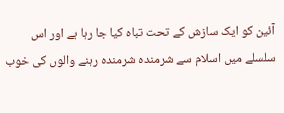آئین کو ایک سازش کے تحت تباہ کیا جا رہا ہے اور اس سلسلے میں اسلام سے شرمندہ شرمندہ رہنے والوں کی خوب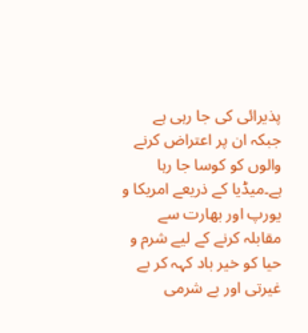پذیرائی کی جا رہی ہے جبکہ ان پر اعتراض کرنے والوں کو کوسا جا رہا ہے۔میڈیا کے ذریعے امریکا و یورپ اور بھارت سے مقابلہ کرنے کے لیے شرم و حیا کو خیر باد کہہ کر بے غیرتی اور بے شرمی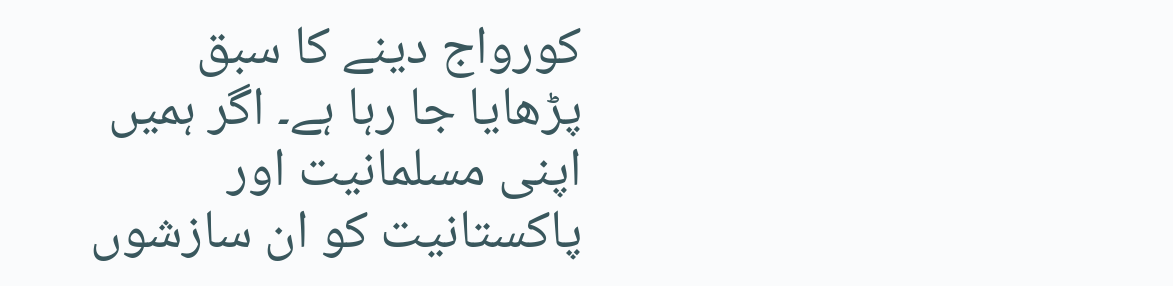کورواج دینے کا سبق پڑھایا جا رہا ہے۔ اگر ہمیں اپنی مسلمانیت اور پاکستانیت کو ان سازشوں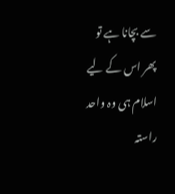سے بچانا ہے تو پھر اس کے لیے اسلام ہی وہ واحد راستہ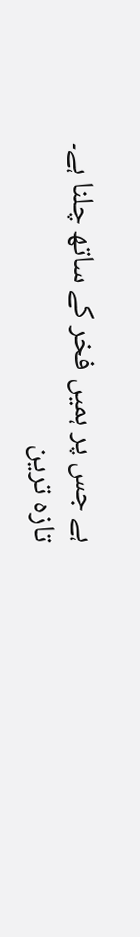ہے جس پر ہمیں فخر کے ساتھ چلنا ہے۔
تازہ ترین